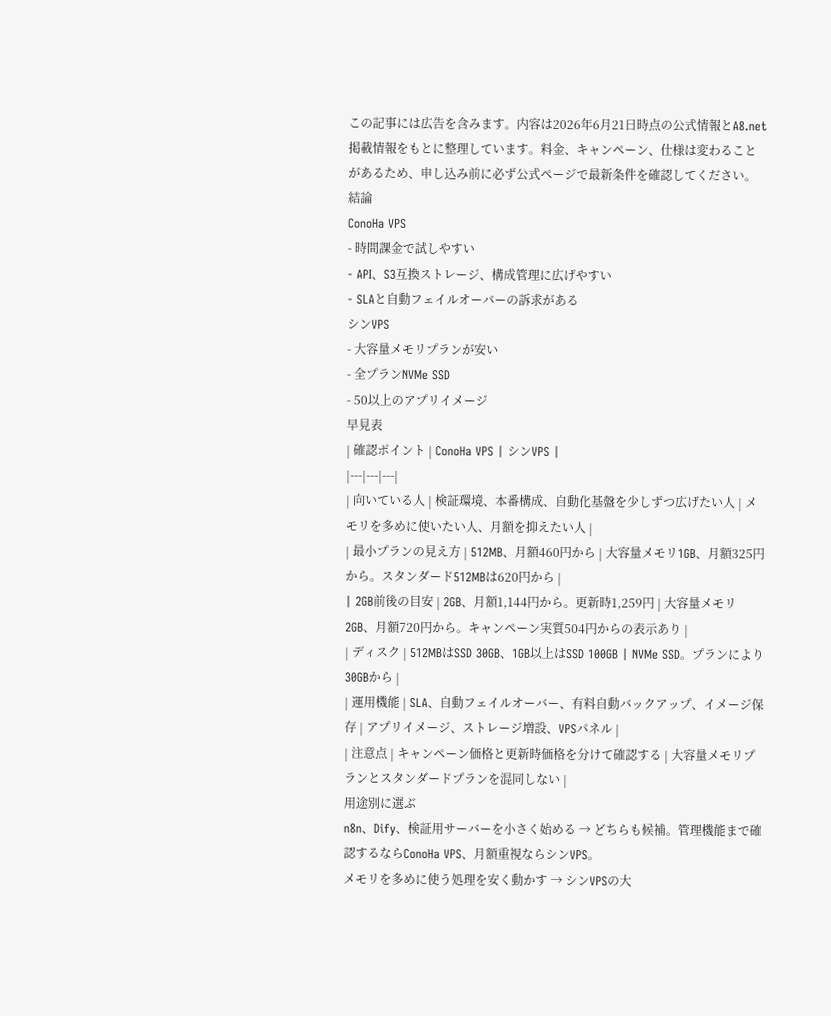この記事には広告を含みます。内容は2026年6月21日時点の公式情報とA8.net掲載情報をもとに整理しています。料金、キャンペーン、仕様は変わることがあるため、申し込み前に必ず公式ページで最新条件を確認してください。
結論
ConoHa VPS
- 時間課金で試しやすい
- API、S3互換ストレージ、構成管理に広げやすい
- SLAと自動フェイルオーバーの訴求がある
シンVPS
- 大容量メモリプランが安い
- 全プランNVMe SSD
- 50以上のアプリイメージ
早見表
| 確認ポイント | ConoHa VPS | シンVPS |
|---|---|---|
| 向いている人 | 検証環境、本番構成、自動化基盤を少しずつ広げたい人 | メモリを多めに使いたい人、月額を抑えたい人 |
| 最小プランの見え方 | 512MB、月額460円から | 大容量メモリ1GB、月額325円から。スタンダード512MBは620円から |
| 2GB前後の目安 | 2GB、月額1,144円から。更新時1,259円 | 大容量メモリ2GB、月額720円から。キャンペーン実質504円からの表示あり |
| ディスク | 512MBはSSD 30GB、1GB以上はSSD 100GB | NVMe SSD。プランにより30GBから |
| 運用機能 | SLA、自動フェイルオーバー、有料自動バックアップ、イメージ保存 | アプリイメージ、ストレージ増設、VPSパネル |
| 注意点 | キャンペーン価格と更新時価格を分けて確認する | 大容量メモリプランとスタンダードプランを混同しない |
用途別に選ぶ
n8n、Dify、検証用サーバーを小さく始める → どちらも候補。管理機能まで確認するならConoHa VPS、月額重視ならシンVPS。
メモリを多めに使う処理を安く動かす → シンVPSの大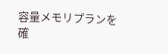容量メモリプランを確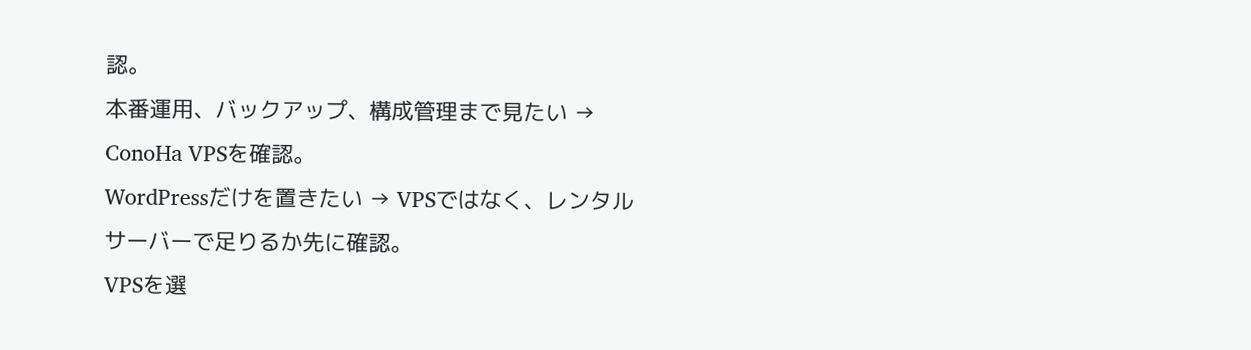認。
本番運用、バックアップ、構成管理まで見たい → ConoHa VPSを確認。
WordPressだけを置きたい → VPSではなく、レンタルサーバーで足りるか先に確認。
VPSを選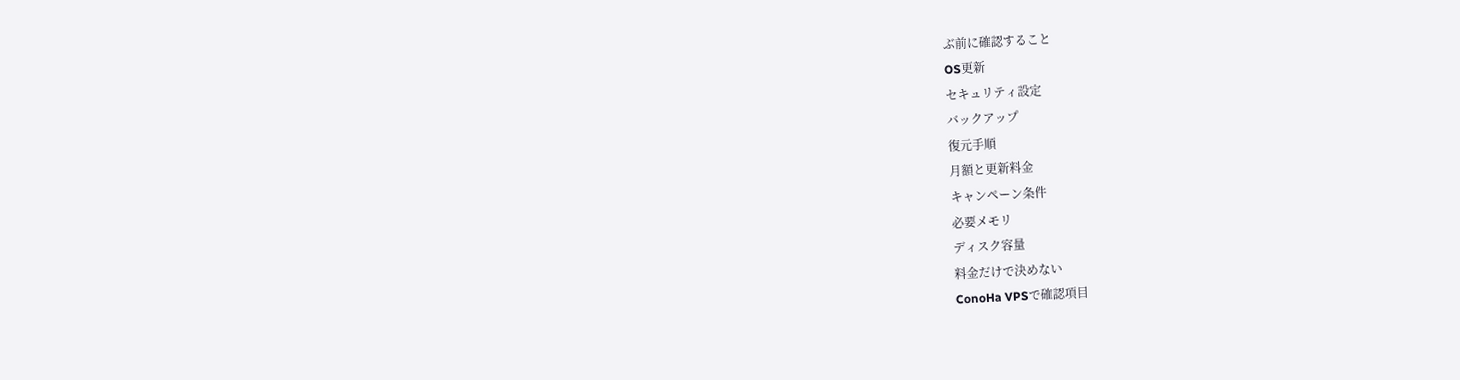ぶ前に確認すること
OS更新
セキュリティ設定
バックアップ
復元手順
月額と更新料金
キャンペーン条件
必要メモリ
ディスク容量
料金だけで決めない
ConoHa VPSで確認項目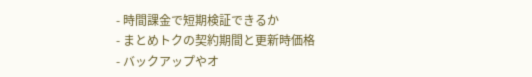- 時間課金で短期検証できるか
- まとめトクの契約期間と更新時価格
- バックアップやオ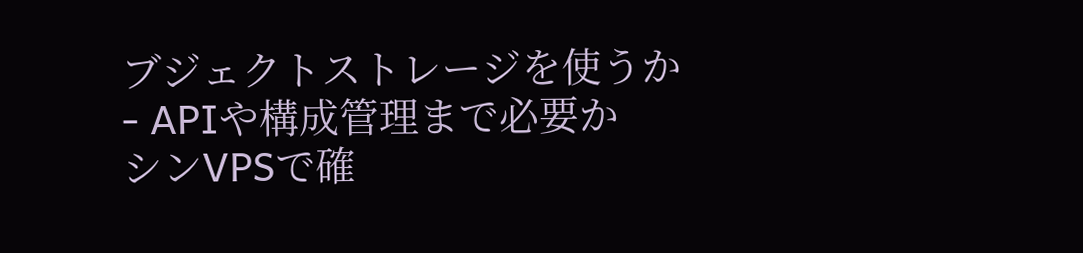ブジェクトストレージを使うか
- APIや構成管理まで必要か
シンVPSで確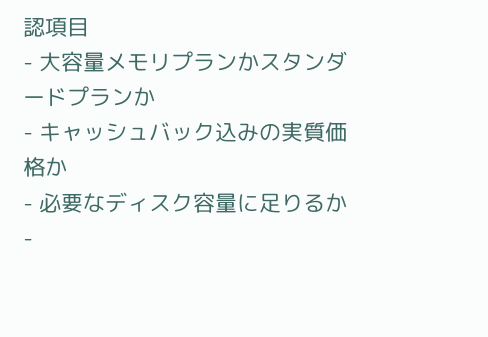認項目
- 大容量メモリプランかスタンダードプランか
- キャッシュバック込みの実質価格か
- 必要なディスク容量に足りるか
-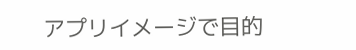アプリイメージで目的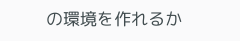の環境を作れるか